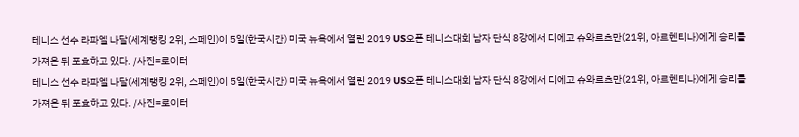테니스 선수 라파엘 나달(세계랭킹 2위, 스페인)이 5일(한국시간) 미국 뉴욕에서 열린 2019 US오픈 테니스대회 남자 단식 8강에서 디에고 슈와르츠만(21위, 아르헨티나)에게 승리를 가져온 뒤 포효하고 있다. /사진=로이터
테니스 선수 라파엘 나달(세계랭킹 2위, 스페인)이 5일(한국시간) 미국 뉴욕에서 열린 2019 US오픈 테니스대회 남자 단식 8강에서 디에고 슈와르츠만(21위, 아르헨티나)에게 승리를 가져온 뒤 포효하고 있다. /사진=로이터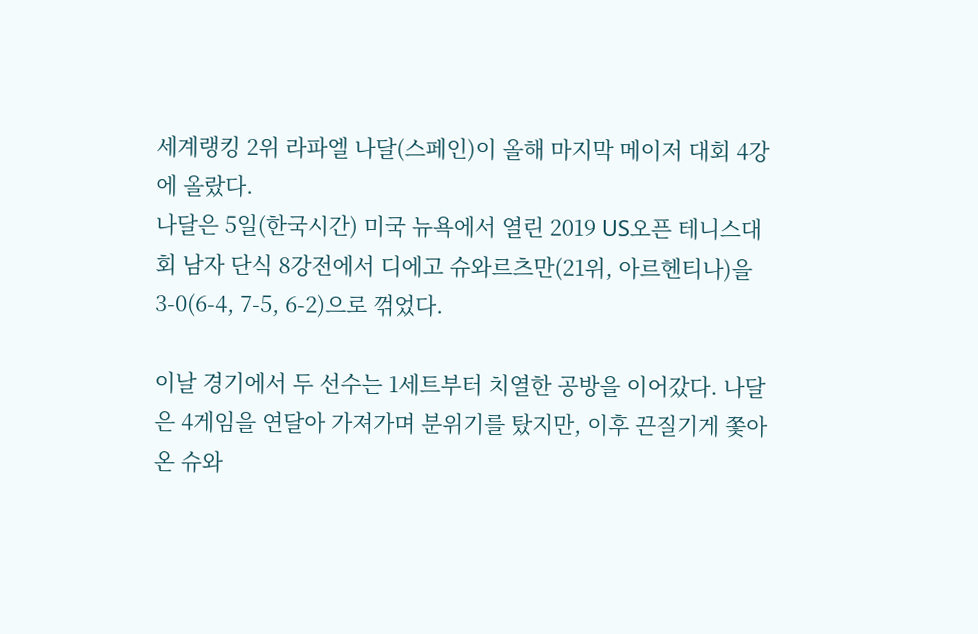세계랭킹 2위 라파엘 나달(스페인)이 올해 마지막 메이저 대회 4강에 올랐다.
나달은 5일(한국시간) 미국 뉴욕에서 열린 2019 US오픈 테니스대회 남자 단식 8강전에서 디에고 슈와르츠만(21위, 아르헨티나)을 3-0(6-4, 7-5, 6-2)으로 꺾었다.

이날 경기에서 두 선수는 1세트부터 치열한 공방을 이어갔다. 나달은 4게임을 연달아 가져가며 분위기를 탔지만, 이후 끈질기게 쫓아온 슈와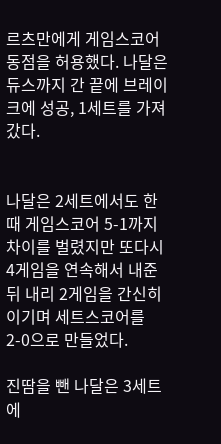르츠만에게 게임스코어 동점을 허용했다. 나달은 듀스까지 간 끝에 브레이크에 성공, 1세트를 가져갔다.


나달은 2세트에서도 한때 게임스코어 5-1까지 차이를 벌렸지만 또다시 4게임을 연속해서 내준 뒤 내리 2게임을 간신히 이기며 세트스코어를 2-0으로 만들었다.

진땀을 뺀 나달은 3세트에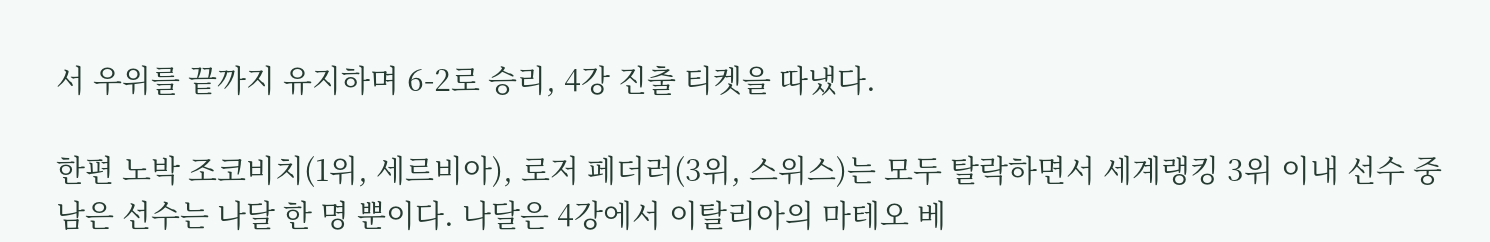서 우위를 끝까지 유지하며 6-2로 승리, 4강 진출 티켓을 따냈다.

한편 노박 조코비치(1위, 세르비아), 로저 페더러(3위, 스위스)는 모두 탈락하면서 세계랭킹 3위 이내 선수 중 남은 선수는 나달 한 명 뿐이다. 나달은 4강에서 이탈리아의 마테오 베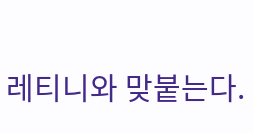레티니와 맞붙는다.